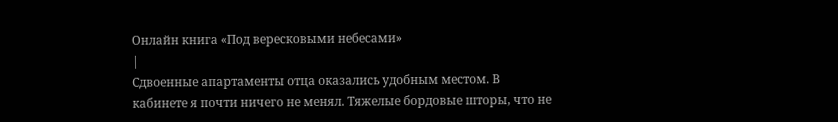Онлайн книга «Под вересковыми небесами»
|
Сдвоенные апартаменты отца оказались удобным местом. В кабинете я почти ничего не менял. Тяжелые бордовые шторы, что не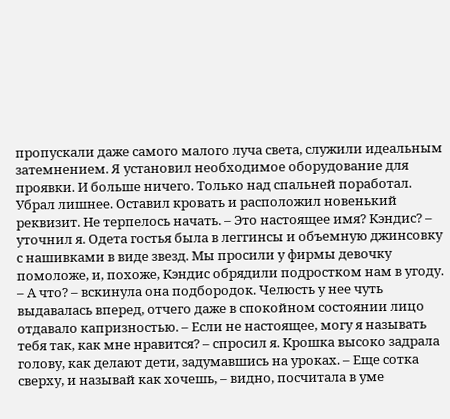пропускали даже самого малого луча света, служили идеальным затемнением. Я установил необходимое оборудование для проявки. И больше ничего. Только над спальней поработал. Убрал лишнее. Оставил кровать и расположил новенький реквизит. Не терпелось начать. – Это настоящее имя? Кэндис? – уточнил я. Одета гостья была в леггинсы и объемную джинсовку с нашивками в виде звезд. Мы просили у фирмы девочку помоложе, и, похоже, Кэндис обрядили подростком нам в угоду. – А что? – вскинула она подбородок. Челюсть у нее чуть выдавалась вперед, отчего даже в спокойном состоянии лицо отдавало капризностью. – Если не настоящее, могу я называть тебя так, как мне нравится? – спросил я. Крошка высоко задрала голову, как делают дети, задумавшись на уроках. – Еще сотка сверху, и называй как хочешь, – видно, посчитала в уме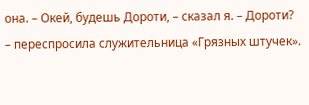она. – Окей, будешь Дороти, – сказал я. – Дороти? – переспросила служительница «Грязных штучек».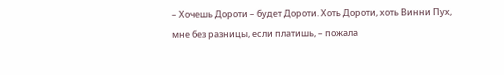– Хочешь Дороти – будет Дороти. Хоть Дороти, хоть Винни Пух, мне без разницы, если платишь, – пожала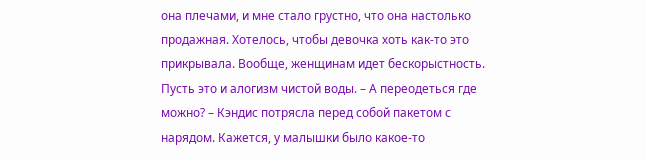она плечами, и мне стало грустно, что она настолько продажная. Хотелось, чтобы девочка хоть как-то это прикрывала. Вообще, женщинам идет бескорыстность. Пусть это и алогизм чистой воды. – А переодеться где можно? – Кэндис потрясла перед собой пакетом с нарядом. Кажется, у малышки было какое-то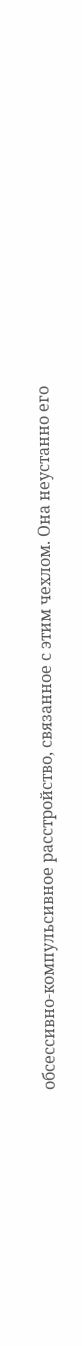обсессивно-компульсивное расстройство, связанное с этим чехлом. Она неустанно его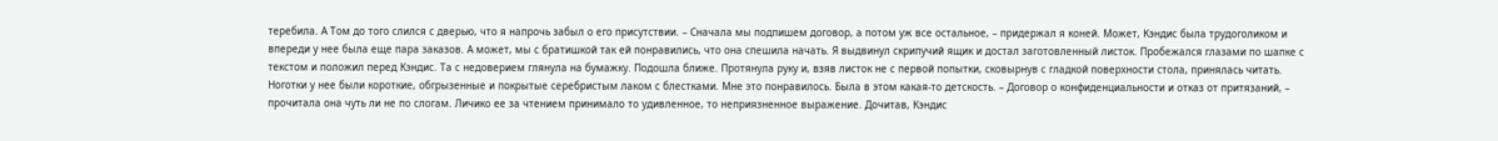теребила. А Том до того слился с дверью, что я напрочь забыл о его присутствии. – Сначала мы подпишем договор, а потом уж все остальное, – придержал я коней. Может, Кэндис была трудоголиком и впереди у нее была еще пара заказов. А может, мы с братишкой так ей понравились, что она спешила начать. Я выдвинул скрипучий ящик и достал заготовленный листок. Пробежался глазами по шапке с текстом и положил перед Кэндис. Та с недоверием глянула на бумажку. Подошла ближе. Протянула руку и, взяв листок не с первой попытки, сковырнув с гладкой поверхности стола, принялась читать. Ноготки у нее были короткие, обгрызенные и покрытые серебристым лаком с блестками. Мне это понравилось. Была в этом какая-то детскость. – Договор о конфиденциальности и отказ от притязаний, – прочитала она чуть ли не по слогам. Личико ее за чтением принимало то удивленное, то неприязненное выражение. Дочитав, Кэндис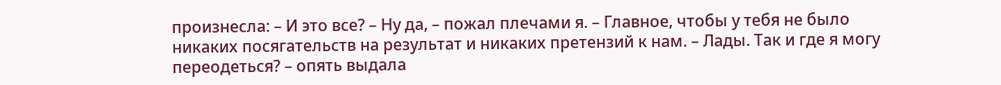произнесла: – И это все? – Ну да, – пожал плечами я. – Главное, чтобы у тебя не было никаких посягательств на результат и никаких претензий к нам. – Лады. Так и где я могу переодеться? – опять выдала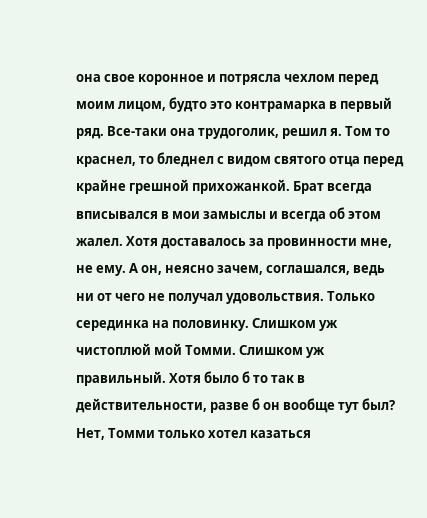она свое коронное и потрясла чехлом перед моим лицом, будто это контрамарка в первый ряд. Все-таки она трудоголик, решил я. Том то краснел, то бледнел с видом святого отца перед крайне грешной прихожанкой. Брат всегда вписывался в мои замыслы и всегда об этом жалел. Хотя доставалось за провинности мне, не ему. А он, неясно зачем, соглашался, ведь ни от чего не получал удовольствия. Только серединка на половинку. Слишком уж чистоплюй мой Томми. Слишком уж правильный. Хотя было б то так в действительности, разве б он вообще тут был? Нет, Томми только хотел казаться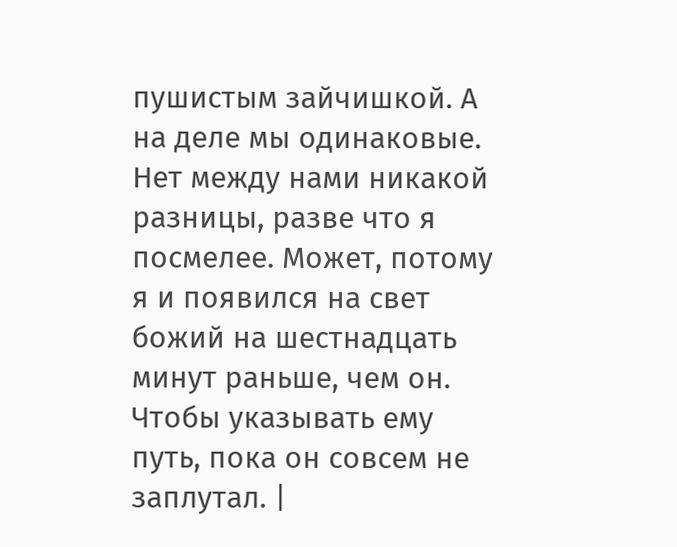пушистым зайчишкой. А на деле мы одинаковые. Нет между нами никакой разницы, разве что я посмелее. Может, потому я и появился на свет божий на шестнадцать минут раньше, чем он. Чтобы указывать ему путь, пока он совсем не заплутал. |